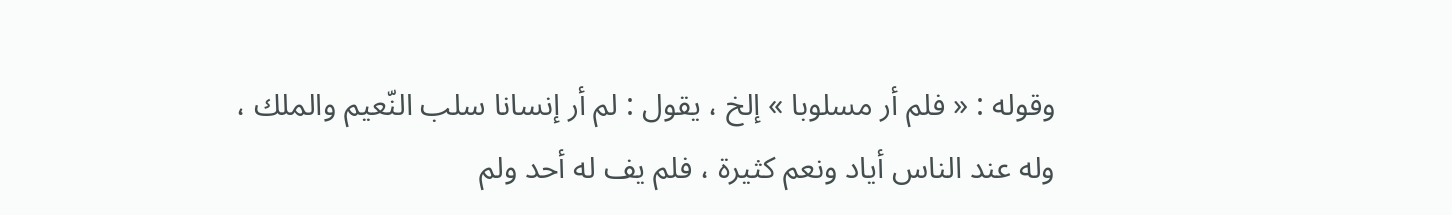وقوله : « فلم أر مسلوبا » إلخ ، يقول : لم أر إنسانا سلب النّعيم والملك ، وله عند الناس أياد ونعم كثيرة ، فلم يف له أحد ولم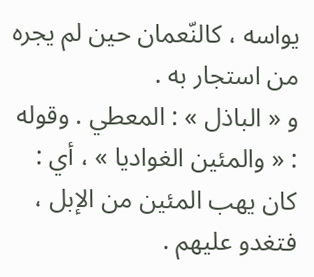يواسه ، كالنّعمان حين لم يجره من استجار به .
و « الباذل » : المعطي . وقوله : « والمئين الغواديا » ، أي : كان يهب المئين من الإبل ، فتغدو عليهم .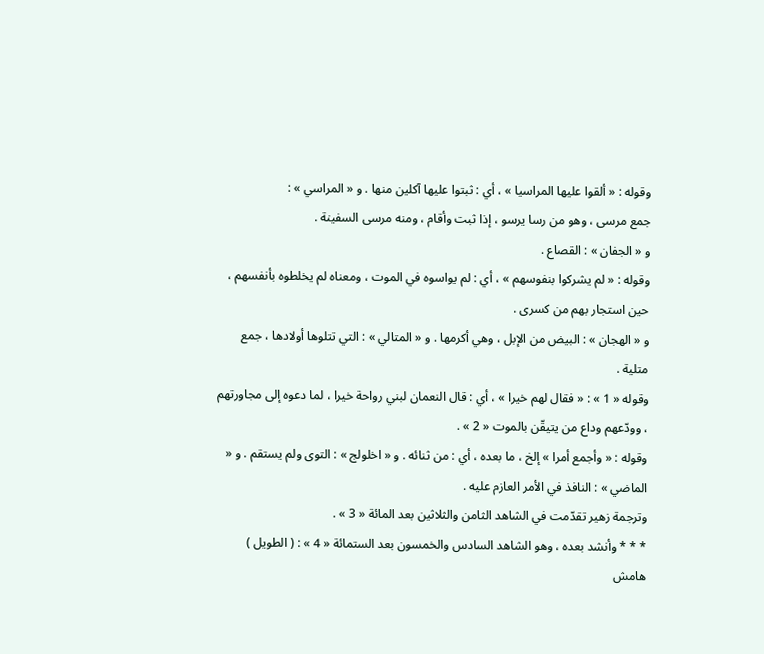وقوله : « ألقوا عليها المراسيا » ، أي : ثبتوا عليها آكلين منها . و « المراسي » :
جمع مرسى ، وهو من رسا يرسو ، إذا ثبت وأقام ، ومنه مرسى السفينة .
و « الجفان » : القصاع .
وقوله : « لم يشركوا بنفوسهم » ، أي : لم يواسوه في الموت ، ومعناه لم يخلطوه بأنفسهم ، حين استجار بهم من كسرى .
و « الهجان » : البيض من الإبل ، وهي أكرمها . و « المتالي » : التي تتلوها أولادها ، جمع متلية .
وقوله « 1 » : « فقال لهم خيرا » ، أي : قال النعمان لبني رواحة خيرا ، لما دعوه إلى مجاورتهم ، وودّعهم وداع من يتيقّن بالموت « 2 » .
وقوله : « وأجمع أمرا » إلخ ، ما بعده ، أي : من ثنائه . و « اخلولج » : التوى ولم يستقم . و « الماضي » : النافذ في الأمر العازم عليه .
وترجمة زهير تقدّمت في الشاهد الثامن والثلاثين بعد المائة « 3 » .
* * * وأنشد بعده ، وهو الشاهد السادس والخمسون بعد الستمائة « 4 » : ( الطويل )
هامش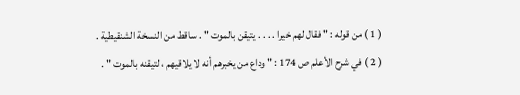( 1 ) من قوله : " فقال لهم خيرا . . . . يتيقن بالموت " . ساقط من النسخة الشنقيطية .
( 2 ) في شرح الأعلم ص 174 : " وداع من يخبرهم أنه لا يلاقيهم ، لتيقنه بالموت " .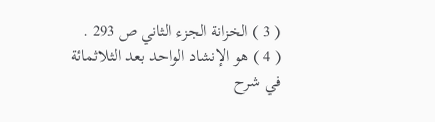( 3 ) الخزانة الجزء الثاني ص 293 .
( 4 ) هو الإنشاد الواحد بعد الثلاثمائة في شرح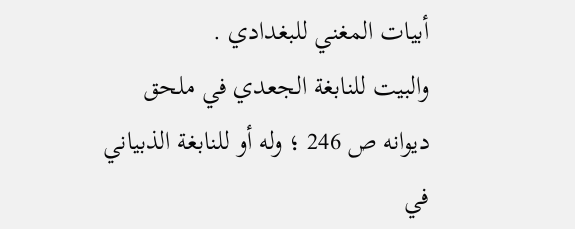أبيات المغني للبغدادي .
والبيت للنابغة الجعدي في ملحق ديوانه ص 246 ؛ وله أو للنابغة الذبياني في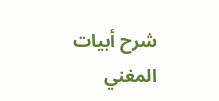شرح أبيات المغني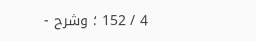4 / 152 ؛ وشرح -